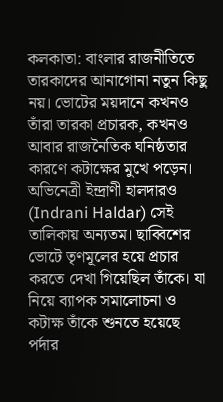কলকাতা: বাংলার রাজনীতিতে তারকাদের আনাগোনা নতুন কিছু নয়। ভোটের ময়দানে কখনও তাঁরা তারকা প্রচারক, কখনও আবার রাজনৈতিক ঘনিষ্ঠতার কারণে কটাক্ষের মুখে পড়েন। অভিনেত্রী ইন্দ্রাণী হালদারও (Indrani Haldar) সেই তালিকায় অন্যতম। ছাব্বিশের ভোটে তৃণমূলের হয়ে প্রচার করতে দেখা গিয়েছিল তাঁকে। যা নিয়ে ব্যাপক সমালোচনা ও কটাক্ষ তাঁকে শুনতে হয়েছে পর্দার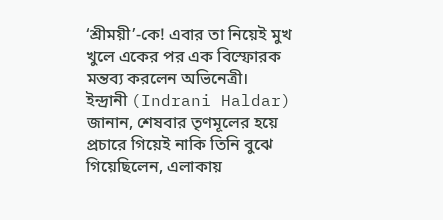‘শ্রীময়ী’-কে! এবার তা নিয়েই মুখ খুলে একের পর এক বিস্ফোরক মন্তব্য করলেন অভিনেত্রী।
ইন্দ্রানী (Indrani Haldar) জানান, শেষবার তৃণমূলের হয়ে প্রচারে গিয়েই নাকি তিনি বুঝে গিয়েছিলেন, এলাকায়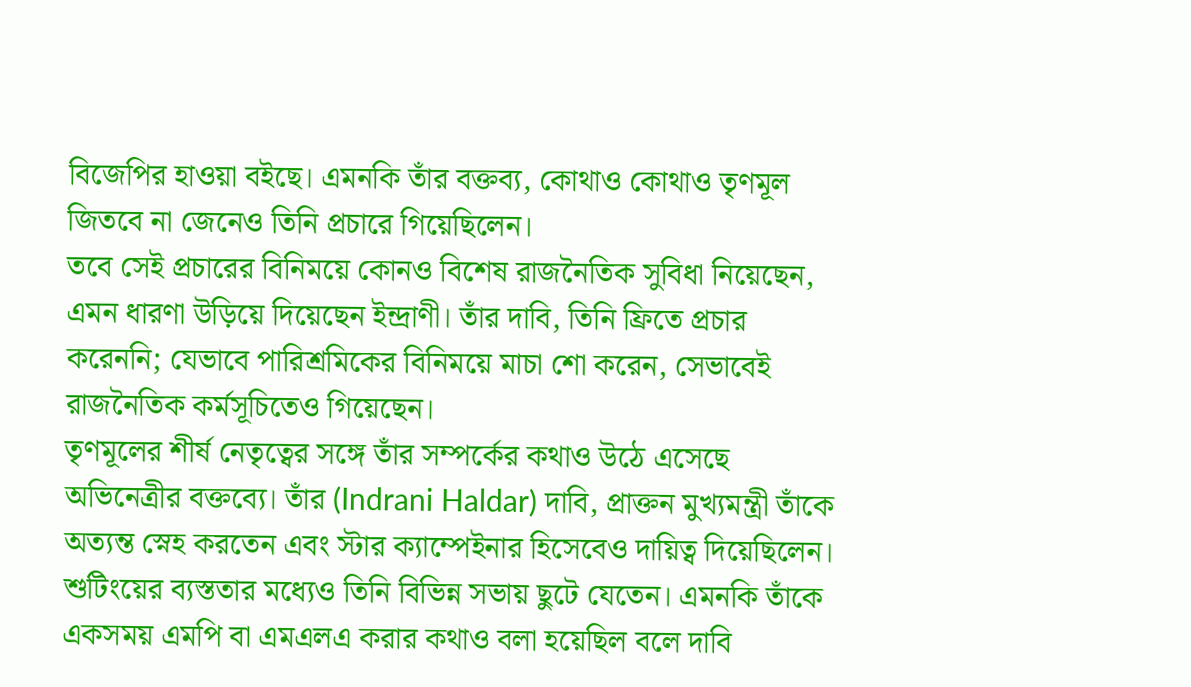বিজেপির হাওয়া বইছে। এমনকি তাঁর বক্তব্য, কোথাও কোথাও তৃণমূল জিতবে না জেনেও তিনি প্রচারে গিয়েছিলেন।
তবে সেই প্রচারের বিনিময়ে কোনও বিশেষ রাজনৈতিক সুবিধা নিয়েছেন, এমন ধারণা উড়িয়ে দিয়েছেন ইন্দ্রাণী। তাঁর দাবি, তিনি ফ্রিতে প্রচার করেননি; যেভাবে পারিশ্রমিকের বিনিময়ে মাচা শো করেন, সেভাবেই রাজনৈতিক কর্মসূচিতেও গিয়েছেন।
তৃণমূলের শীর্ষ নেতৃত্বের সঙ্গে তাঁর সম্পর্কের কথাও উঠে এসেছে অভিনেত্রীর বক্তব্যে। তাঁর (Indrani Haldar) দাবি, প্রাক্তন মুখ্যমন্ত্রী তাঁকে অত্যন্ত স্নেহ করতেন এবং স্টার ক্যাম্পেইনার হিসেবেও দায়িত্ব দিয়েছিলেন। শুটিংয়ের ব্যস্ততার মধ্যেও তিনি বিভিন্ন সভায় ছুটে যেতেন। এমনকি তাঁকে একসময় এমপি বা এমএলএ করার কথাও বলা হয়েছিল বলে দাবি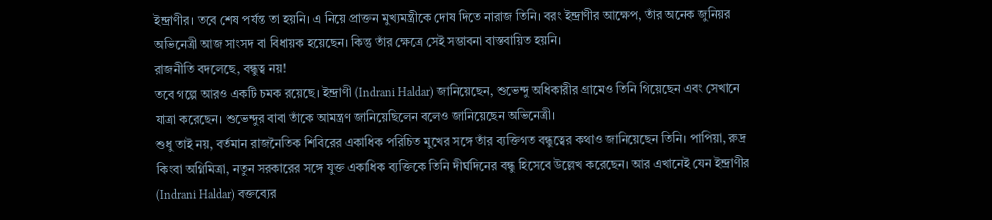ইন্দ্রাণীর। তবে শেষ পর্যন্ত তা হয়নি। এ নিয়ে প্রাক্তন মুখ্যমন্ত্রীকে দোষ দিতে নারাজ তিনি। বরং ইন্দ্রাণীর আক্ষেপ, তাঁর অনেক জুনিয়র অভিনেত্রী আজ সাংসদ বা বিধায়ক হয়েছেন। কিন্তু তাঁর ক্ষেত্রে সেই সম্ভাবনা বাস্তবায়িত হয়নি।
রাজনীতি বদলেছে, বন্ধুত্ব নয়!
তবে গল্পে আরও একটি চমক রয়েছে। ইন্দ্রাণী (Indrani Haldar) জানিয়েছেন, শুভেন্দু অধিকারীর গ্রামেও তিনি গিয়েছেন এবং সেখানে যাত্রা করেছেন। শুভেন্দুর বাবা তাঁকে আমন্ত্রণ জানিয়েছিলেন বলেও জানিয়েছেন অভিনেত্রী।
শুধু তাই নয়, বর্তমান রাজনৈতিক শিবিরের একাধিক পরিচিত মুখের সঙ্গে তাঁর ব্যক্তিগত বন্ধুত্বের কথাও জানিয়েছেন তিনি। পাপিয়া, রুদ্র কিংবা অগ্নিমিত্রা, নতুন সরকারের সঙ্গে যুক্ত একাধিক ব্যক্তিকে তিনি দীর্ঘদিনের বন্ধু হিসেবে উল্লেখ করেছেন। আর এখানেই যেন ইন্দ্রাণীর (Indrani Haldar) বক্তব্যের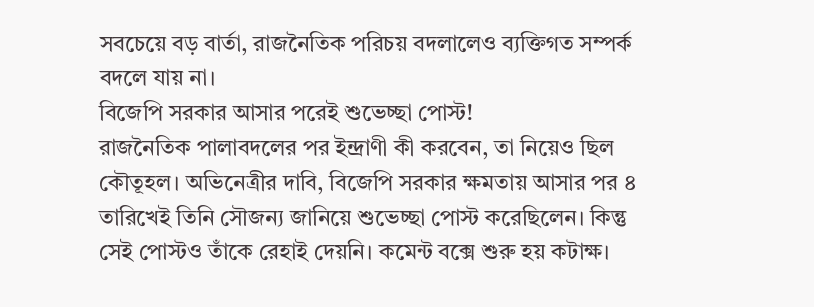সবচেয়ে বড় বার্তা, রাজনৈতিক পরিচয় বদলালেও ব্যক্তিগত সম্পর্ক বদলে যায় না।
বিজেপি সরকার আসার পরেই শুভেচ্ছা পোস্ট!
রাজনৈতিক পালাবদলের পর ইন্দ্রাণী কী করবেন, তা নিয়েও ছিল কৌতূহল। অভিনেত্রীর দাবি, বিজেপি সরকার ক্ষমতায় আসার পর ৪ তারিখেই তিনি সৌজন্য জানিয়ে শুভেচ্ছা পোস্ট করেছিলেন। কিন্তু সেই পোস্টও তাঁকে রেহাই দেয়নি। কমেন্ট বক্সে শুরু হয় কটাক্ষ।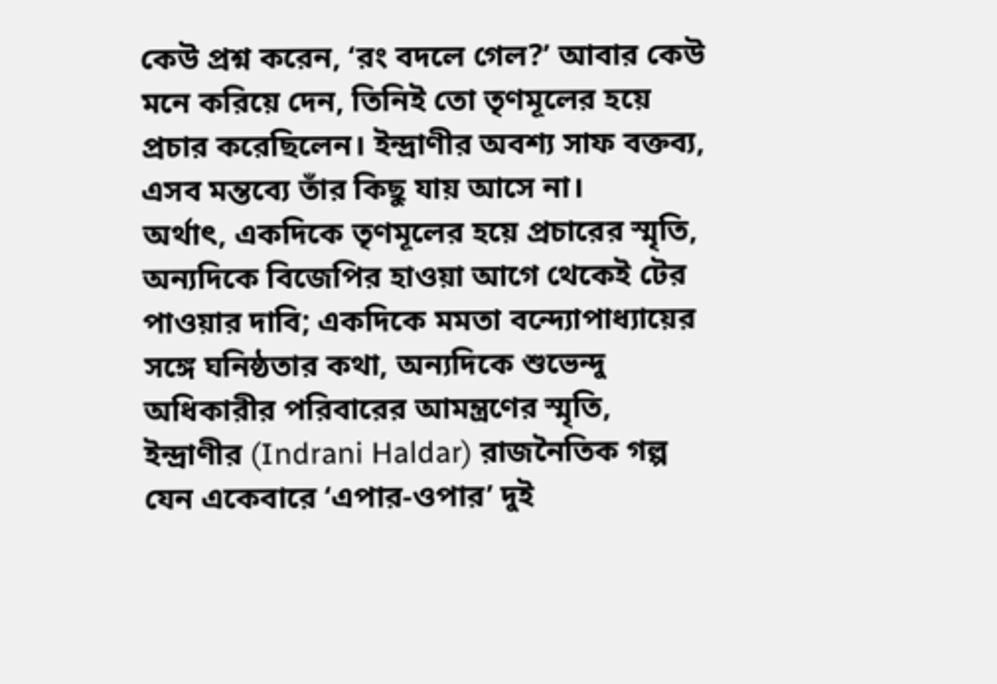কেউ প্রশ্ন করেন, ‘রং বদলে গেল?’ আবার কেউ মনে করিয়ে দেন, তিনিই তো তৃণমূলের হয়ে প্রচার করেছিলেন। ইন্দ্রাণীর অবশ্য সাফ বক্তব্য, এসব মন্তব্যে তাঁর কিছু যায় আসে না।
অর্থাৎ, একদিকে তৃণমূলের হয়ে প্রচারের স্মৃতি, অন্যদিকে বিজেপির হাওয়া আগে থেকেই টের পাওয়ার দাবি; একদিকে মমতা বন্দ্যোপাধ্যায়ের সঙ্গে ঘনিষ্ঠতার কথা, অন্যদিকে শুভেন্দু অধিকারীর পরিবারের আমন্ত্রণের স্মৃতি, ইন্দ্রাণীর (Indrani Haldar) রাজনৈতিক গল্প যেন একেবারে ‘এপার-ওপার’ দুই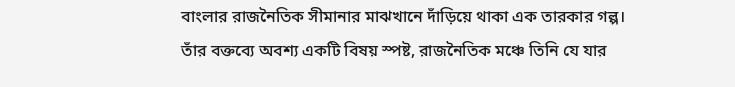বাংলার রাজনৈতিক সীমানার মাঝখানে দাঁড়িয়ে থাকা এক তারকার গল্প।
তাঁর বক্তব্যে অবশ্য একটি বিষয় স্পষ্ট, রাজনৈতিক মঞ্চে তিনি যে যার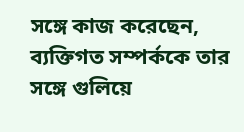সঙ্গে কাজ করেছেন, ব্যক্তিগত সম্পর্ককে তার সঙ্গে গুলিয়ে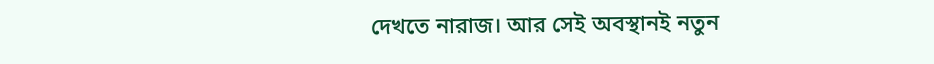দেখতে নারাজ। আর সেই অবস্থানই নতুন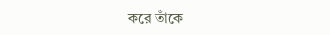করে তাঁকে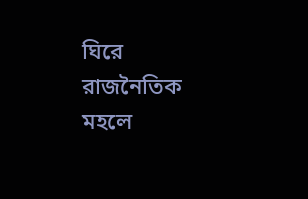ঘিরে রাজনৈতিক মহলে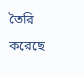তৈরি করেছে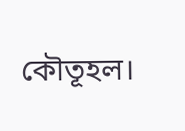কৌতূহল।